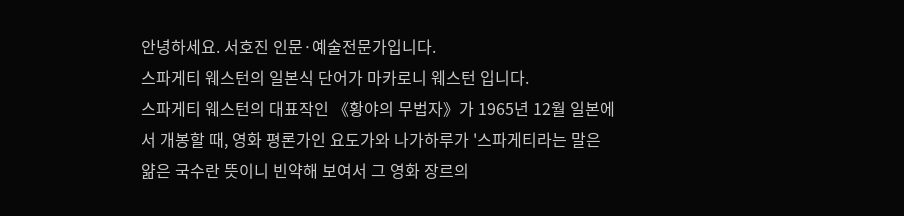안녕하세요. 서호진 인문·예술전문가입니다.
스파게티 웨스턴의 일본식 단어가 마카로니 웨스턴 입니다.
스파게티 웨스턴의 대표작인 《황야의 무법자》가 1965년 12월 일본에서 개봉할 때, 영화 평론가인 요도가와 나가하루가 '스파게티라는 말은 얆은 국수란 뜻이니 빈약해 보여서 그 영화 장르의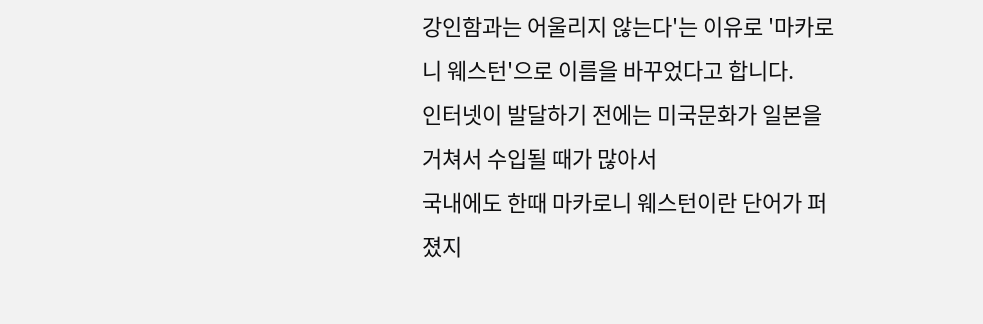강인함과는 어울리지 않는다'는 이유로 '마카로니 웨스턴'으로 이름을 바꾸었다고 합니다.
인터넷이 발달하기 전에는 미국문화가 일본을 거쳐서 수입될 때가 많아서
국내에도 한때 마카로니 웨스턴이란 단어가 퍼졌지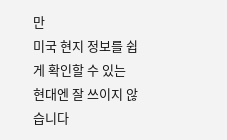만
미국 현지 정보를 쉽게 확인할 수 있는 현대엔 잘 쓰이지 않습니다